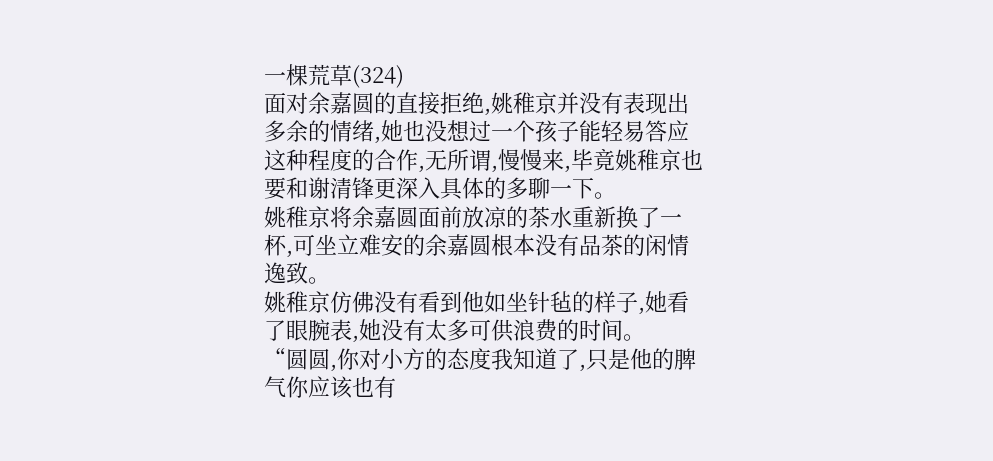一棵荒草(324)
面对余嘉圆的直接拒绝,姚稚京并没有表现出多余的情绪,她也没想过一个孩子能轻易答应这种程度的合作,无所谓,慢慢来,毕竟姚稚京也要和谢清锋更深入具体的多聊一下。
姚稚京将余嘉圆面前放凉的茶水重新换了一杯,可坐立难安的余嘉圆根本没有品茶的闲情逸致。
姚稚京仿佛没有看到他如坐针毡的样子,她看了眼腕表,她没有太多可供浪费的时间。
“圆圆,你对小方的态度我知道了,只是他的脾气你应该也有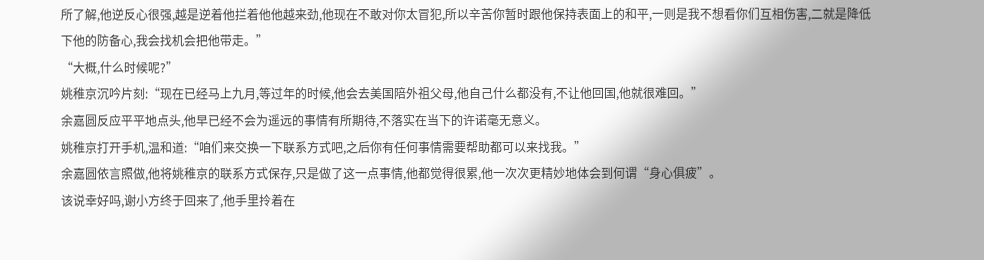所了解,他逆反心很强,越是逆着他拦着他他越来劲,他现在不敢对你太冒犯,所以辛苦你暂时跟他保持表面上的和平,一则是我不想看你们互相伤害,二就是降低下他的防备心,我会找机会把他带走。”
“大概,什么时候呢?”
姚稚京沉吟片刻:“现在已经马上九月,等过年的时候,他会去美国陪外祖父母,他自己什么都没有,不让他回国,他就很难回。”
余嘉圆反应平平地点头,他早已经不会为遥远的事情有所期待,不落实在当下的许诺毫无意义。
姚稚京打开手机,温和道:“咱们来交换一下联系方式吧,之后你有任何事情需要帮助都可以来找我。”
余嘉圆依言照做,他将姚稚京的联系方式保存,只是做了这一点事情,他都觉得很累,他一次次更精妙地体会到何谓“身心俱疲”。
该说幸好吗,谢小方终于回来了,他手里拎着在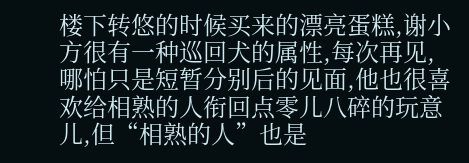楼下转悠的时候买来的漂亮蛋糕,谢小方很有一种巡回犬的属性,每次再见,哪怕只是短暂分别后的见面,他也很喜欢给相熟的人衔回点零儿八碎的玩意儿,但“相熟的人”也是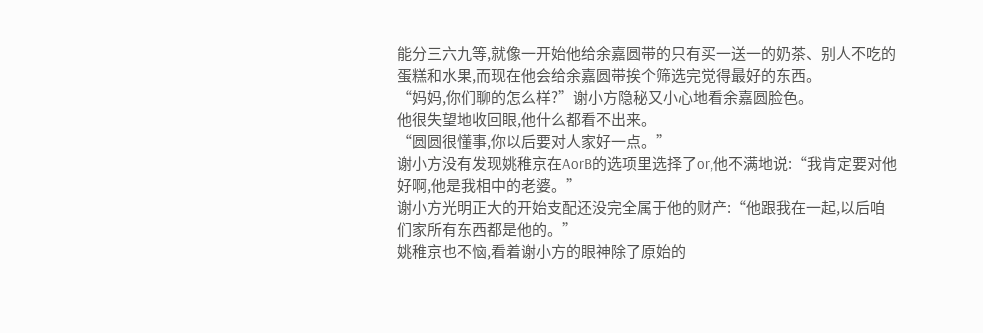能分三六九等,就像一开始他给余嘉圆带的只有买一送一的奶茶、别人不吃的蛋糕和水果,而现在他会给余嘉圆带挨个筛选完觉得最好的东西。
“妈妈,你们聊的怎么样?”谢小方隐秘又小心地看余嘉圆脸色。
他很失望地收回眼,他什么都看不出来。
“圆圆很懂事,你以后要对人家好一点。”
谢小方没有发现姚稚京在AorB的选项里选择了or,他不满地说:“我肯定要对他好啊,他是我相中的老婆。”
谢小方光明正大的开始支配还没完全属于他的财产:“他跟我在一起,以后咱们家所有东西都是他的。”
姚稚京也不恼,看着谢小方的眼神除了原始的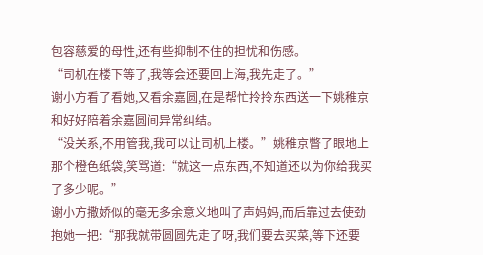包容慈爱的母性,还有些抑制不住的担忧和伤感。
“司机在楼下等了,我等会还要回上海,我先走了。”
谢小方看了看她,又看余嘉圆,在是帮忙拎拎东西送一下姚稚京和好好陪着余嘉圆间异常纠结。
“没关系,不用管我,我可以让司机上楼。”姚稚京瞥了眼地上那个橙色纸袋,笑骂道:“就这一点东西,不知道还以为你给我买了多少呢。”
谢小方撒娇似的毫无多余意义地叫了声妈妈,而后靠过去使劲抱她一把:“那我就带圆圆先走了呀,我们要去买菜,等下还要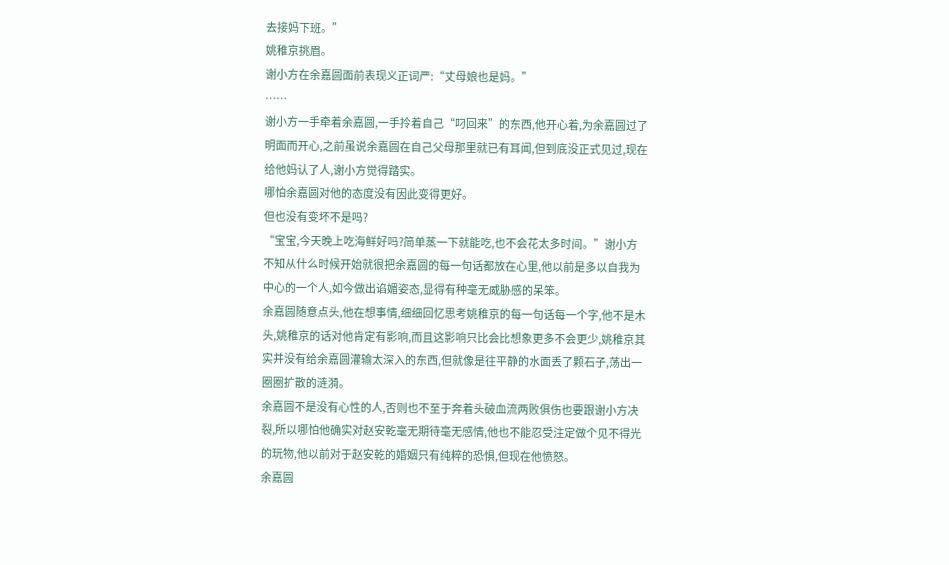去接妈下班。”
姚稚京挑眉。
谢小方在余嘉圆面前表现义正词严:“丈母娘也是妈。”
……
谢小方一手牵着余嘉圆,一手拎着自己“叼回来”的东西,他开心着,为余嘉圆过了明面而开心,之前虽说余嘉圆在自己父母那里就已有耳闻,但到底没正式见过,现在给他妈认了人,谢小方觉得踏实。
哪怕余嘉圆对他的态度没有因此变得更好。
但也没有变坏不是吗?
“宝宝,今天晚上吃海鲜好吗?简单蒸一下就能吃,也不会花太多时间。”谢小方不知从什么时候开始就很把余嘉圆的每一句话都放在心里,他以前是多以自我为中心的一个人,如今做出谄媚姿态,显得有种毫无威胁感的呆笨。
余嘉圆随意点头,他在想事情,细细回忆思考姚稚京的每一句话每一个字,他不是木头,姚稚京的话对他肯定有影响,而且这影响只比会比想象更多不会更少,姚稚京其实并没有给余嘉圆灌输太深入的东西,但就像是往平静的水面丢了颗石子,荡出一圈圈扩散的涟漪。
余嘉圆不是没有心性的人,否则也不至于奔着头破血流两败俱伤也要跟谢小方决裂,所以哪怕他确实对赵安乾毫无期待毫无感情,他也不能忍受注定做个见不得光的玩物,他以前对于赵安乾的婚姻只有纯粹的恐惧,但现在他愤怒。
余嘉圆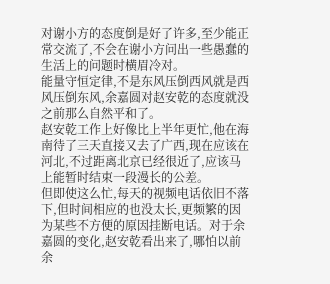对谢小方的态度倒是好了许多,至少能正常交流了,不会在谢小方问出一些愚蠢的生活上的问题时横眉冷对。
能量守恒定律,不是东风压倒西风就是西风压倒东风,余嘉圆对赵安乾的态度就没之前那么自然平和了。
赵安乾工作上好像比上半年更忙,他在海南待了三天直接又去了广西,现在应该在河北,不过距离北京已经很近了,应该马上能暂时结束一段漫长的公差。
但即使这么忙,每天的视频电话依旧不落下,但时间相应的也没太长,更频繁的因为某些不方便的原因挂断电话。对于余嘉圆的变化,赵安乾看出来了,哪怕以前余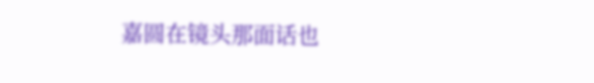嘉圆在镜头那面话也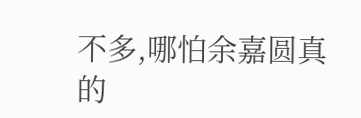不多,哪怕余嘉圆真的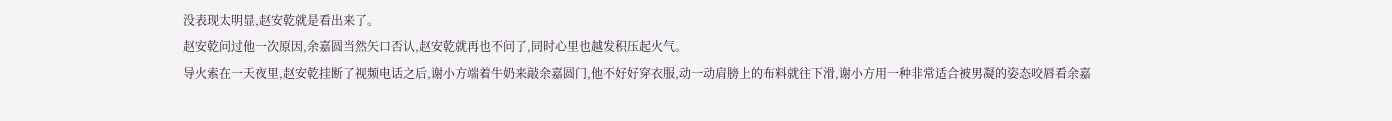没表现太明显,赵安乾就是看出来了。
赵安乾问过他一次原因,余嘉圆当然矢口否认,赵安乾就再也不问了,同时心里也越发积压起火气。
导火索在一天夜里,赵安乾挂断了视频电话之后,谢小方端着牛奶来敲余嘉圆门,他不好好穿衣服,动一动肩膀上的布料就往下滑,谢小方用一种非常适合被男凝的姿态咬唇看余嘉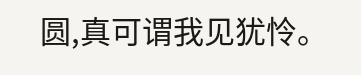圆,真可谓我见犹怜。